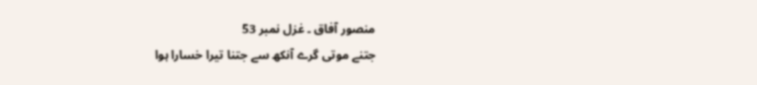منصور آفاق ۔ غزل نمبر 53
جتنے موتی گرے آنکھ سے جتنا تیرا خسارا ہوا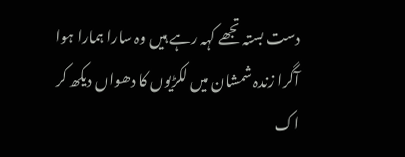دست بستہ تجھے کہہ رہے ہیں وہ سارا ہمارا ہوا
آگرا زندہ شمشان میں لکڑیوں کا دھواں دیکھ کر
اک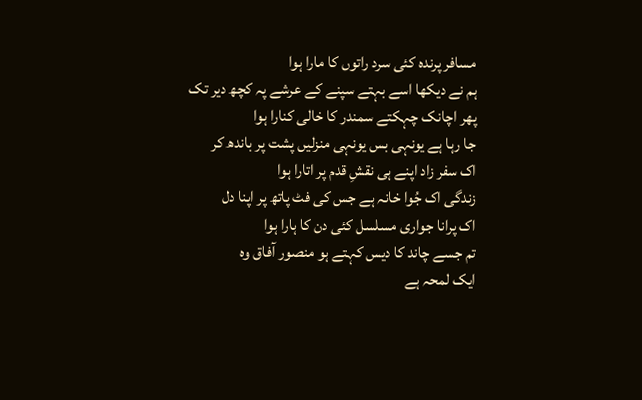مسافر پرندہ کئی سرد راتوں کا مارا ہوا
ہم نے دیکھا اسے بہتے سپنے کے عرشے پہ کچھ دیر تک
پھر اچانک چہکتے سمندر کا خالی کنارا ہوا
جا رہا ہے یونہی بس یونہی منزلیں پشت پر باندھ کر
اک سفر زاد اپنے ہی نقشِ قدم پر اتارا ہوا
زندگی اک جُوا خانہ ہے جس کی فٹ پاتھ پر اپنا دل
اک پرانا جواری مسلسل کئی دن کا ہارا ہوا
تم جسے چاند کا دیس کہتے ہو منصور آفاق وہ
ایک لمحہ ہے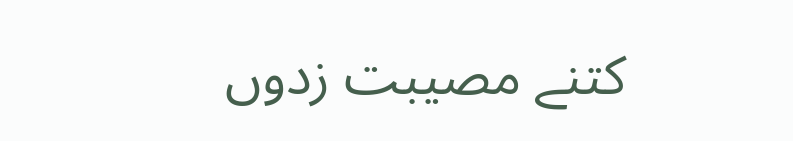کتنے مصیبت زدوں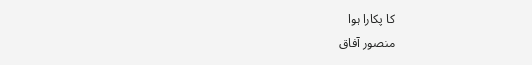کا پکارا ہوا
منصور آفاق